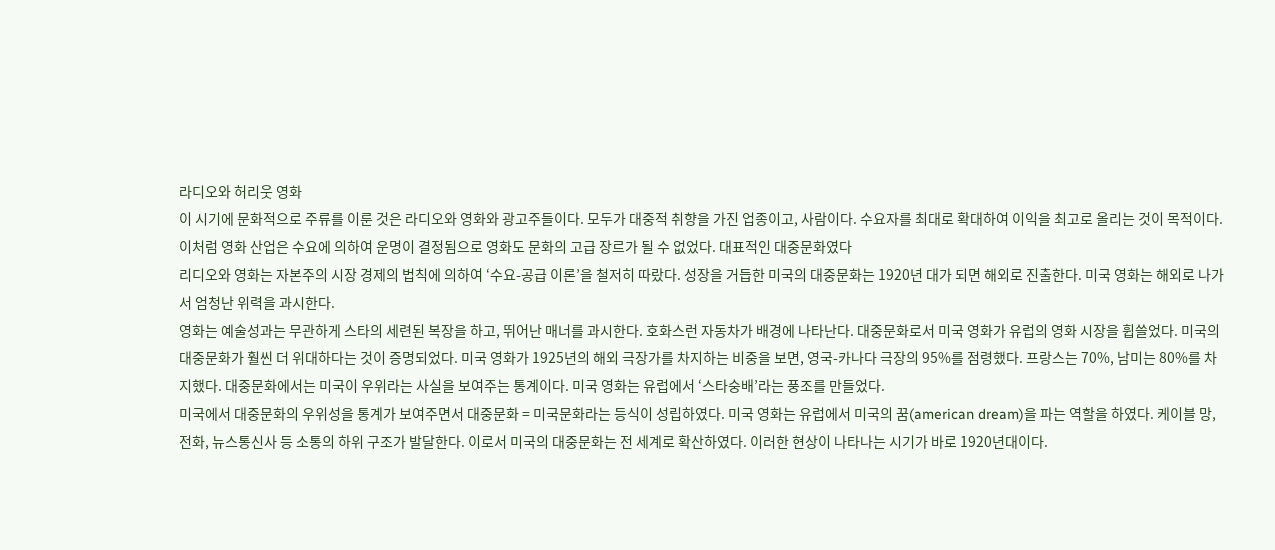라디오와 허리웃 영화
이 시기에 문화적으로 주류를 이룬 것은 라디오와 영화와 광고주들이다. 모두가 대중적 취향을 가진 업종이고, 사람이다. 수요자를 최대로 확대하여 이익을 최고로 올리는 것이 목적이다. 이처럼 영화 산업은 수요에 의하여 운명이 결정됨으로 영화도 문화의 고급 장르가 될 수 없었다. 대표적인 대중문화였다
리디오와 영화는 자본주의 시장 경제의 법칙에 의하여 ‘수요-공급 이론’을 철저히 따랐다. 성장을 거듭한 미국의 대중문화는 1920년 대가 되면 해외로 진출한다. 미국 영화는 해외로 나가서 엄청난 위력을 과시한다.
영화는 예술성과는 무관하게 스타의 세련된 복장을 하고, 뛰어난 매너를 과시한다. 호화스런 자동차가 배경에 나타난다. 대중문화로서 미국 영화가 유럽의 영화 시장을 휩쓸었다. 미국의 대중문화가 훨씬 더 위대하다는 것이 증명되었다. 미국 영화가 1925년의 해외 극장가를 차지하는 비중을 보면, 영국-카나다 극장의 95%를 점령했다. 프랑스는 70%, 남미는 80%를 차지했다. 대중문화에서는 미국이 우위라는 사실을 보여주는 통계이다. 미국 영화는 유럽에서 ‘스타숭배’라는 풍조를 만들었다.
미국에서 대중문화의 우위성을 통계가 보여주면서 대중문화 = 미국문화라는 등식이 성립하였다. 미국 영화는 유럽에서 미국의 꿈(american dream)을 파는 역할을 하였다. 케이블 망, 전화, 뉴스통신사 등 소통의 하위 구조가 발달한다. 이로서 미국의 대중문화는 전 세계로 확산하였다. 이러한 현상이 나타나는 시기가 바로 1920년대이다.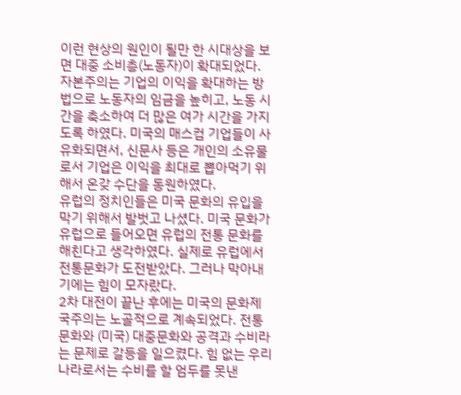이런 현상의 원인이 될만 한 시대상을 보면 대중 소비층(노동자)이 확대되었다. 자본주의는 기업의 이익을 확대하는 방법으로 노동자의 임금을 높히고, 노동 시간을 축소하여 더 많은 여가 시간을 가지도록 하였다. 미국의 매스컴 기업들이 사유화되면서, 신문사 등은 개인의 소유물로서 기업은 이익을 최대로 뽑아먹기 위해서 온갖 수단을 동원하였다.
유럽의 정치인들은 미국 문화의 유입을 막기 위해서 발벗고 나셨다. 미국 문화가 유럽으로 들어오면 유럽의 전통 문화를 해친다고 생각하였다. 실제로 유럽에서 전통문화가 도전받았다. 그러나 막아내기에는 힘이 모자랐다.
2차 대전이 끝난 후에는 미국의 문화제국주의는 노골적으로 계속되었다. 전통문화와 (미국) 대중문화와 공격과 수비라는 문제로 갈등을 일으켰다. 힘 없는 우리나라로서는 수비를 할 엄두를 못낸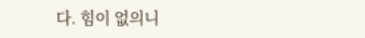다. 힘이 없의니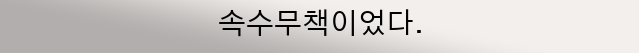속수무책이었다.